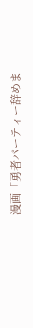漫画「勇者パーティー辞めま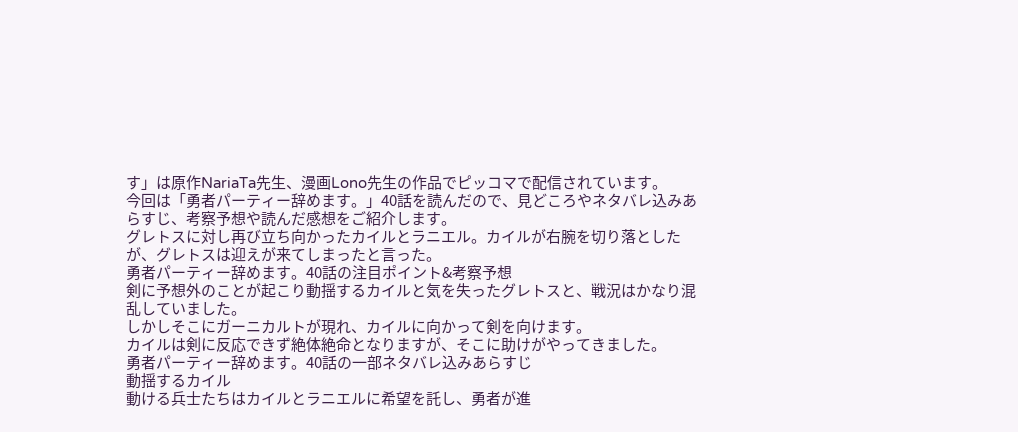す」は原作NariaTa先生、漫画Lono先生の作品でピッコマで配信されています。
今回は「勇者パーティー辞めます。」40話を読んだので、見どころやネタバレ込みあらすじ、考察予想や読んだ感想をご紹介します。
グレトスに対し再び立ち向かったカイルとラニエル。カイルが右腕を切り落としたが、グレトスは迎えが来てしまったと言った。
勇者パーティー辞めます。40話の注目ポイント&考察予想
剣に予想外のことが起こり動揺するカイルと気を失ったグレトスと、戦況はかなり混乱していました。
しかしそこにガーニカルトが現れ、カイルに向かって剣を向けます。
カイルは剣に反応できず絶体絶命となりますが、そこに助けがやってきました。
勇者パーティー辞めます。40話の一部ネタバレ込みあらすじ
動揺するカイル
動ける兵士たちはカイルとラニエルに希望を託し、勇者が進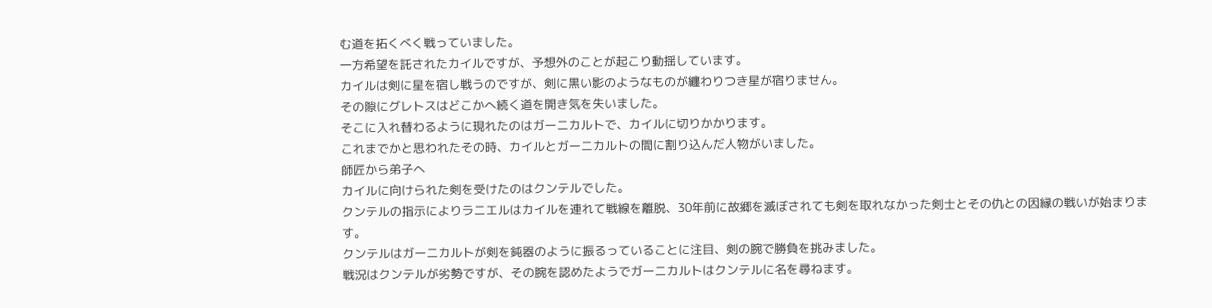む道を拓くべく戦っていました。
一方希望を託されたカイルですが、予想外のことが起こり動揺しています。
カイルは剣に星を宿し戦うのですが、剣に黒い影のようなものが纏わりつき星が宿りません。
その隙にグレトスはどこかへ続く道を開き気を失いました。
そこに入れ替わるように現れたのはガーニカルトで、カイルに切りかかります。
これまでかと思われたその時、カイルとガーニカルトの間に割り込んだ人物がいました。
師匠から弟子へ
カイルに向けられた剣を受けたのはクンテルでした。
クンテルの指示によりラニエルはカイルを連れて戦線を離脱、30年前に故郷を滅ぼされても剣を取れなかった剣士とその仇との因縁の戦いが始まります。
クンテルはガーニカルトが剣を鈍器のように振るっていることに注目、剣の腕で勝負を挑みました。
戦況はクンテルが劣勢ですが、その腕を認めたようでガーニカルトはクンテルに名を尋ねます。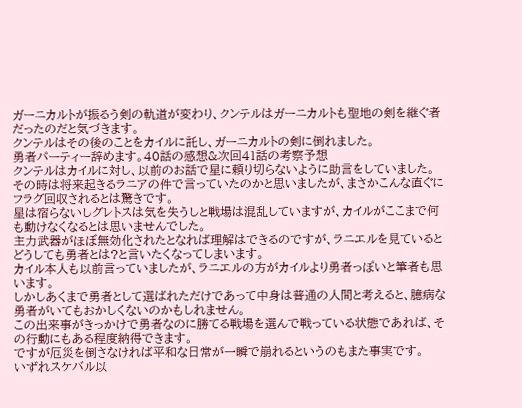ガーニカルトが振るう剣の軌道が変わり、クンテルはガーニカルトも聖地の剣を継ぐ者だったのだと気づきます。
クンテルはその後のことをカイルに託し、ガーニカルトの剣に倒れました。
勇者パーティー辞めます。40話の感想&次回41話の考察予想
クンテルはカイルに対し、以前のお話で星に頼り切らないように助言をしていました。
その時は将来起きるラニアの件で言っていたのかと思いましたが、まさかこんな直ぐにフラグ回収されるとは驚きです。
星は宿らないしグレトスは気を失うしと戦場は混乱していますが、カイルがここまで何も動けなくなるとは思いませんでした。
主力武器がほぼ無効化されたとなれば理解はできるのですが、ラニエルを見ているとどうしても勇者とは?と言いたくなってしまいます。
カイル本人も以前言っていましたが、ラニエルの方がカイルより勇者っぽいと筆者も思います。
しかしあくまで勇者として選ばれただけであって中身は普通の人間と考えると、臆病な勇者がいてもおかしくないのかもしれません。
この出来事がきっかけで勇者なのに勝てる戦場を選んで戦っている状態であれば、その行動にもある程度納得できます。
ですが厄災を倒さなければ平和な日常が一瞬で崩れるというのもまた事実です。
いずれスケバル以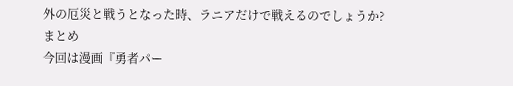外の厄災と戦うとなった時、ラニアだけで戦えるのでしょうか?
まとめ
今回は漫画『勇者パー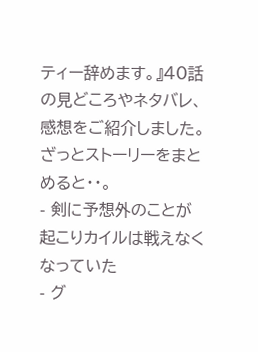ティー辞めます。』40話の見どころやネタバレ、感想をご紹介しました。
ざっとストーリーをまとめると・・。
- 剣に予想外のことが起こりカイルは戦えなくなっていた
- グ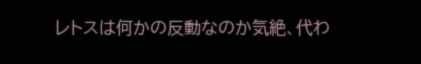レトスは何かの反動なのか気絶、代わ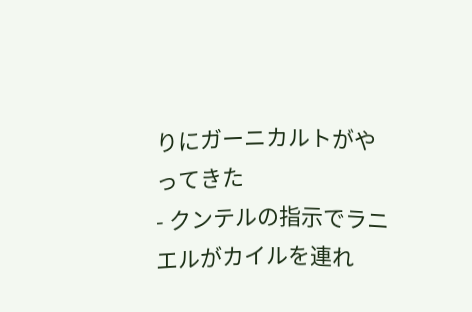りにガーニカルトがやってきた
- クンテルの指示でラニエルがカイルを連れ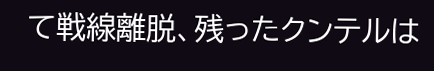て戦線離脱、残ったクンテルは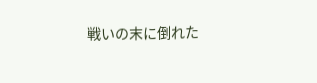戦いの末に倒れた